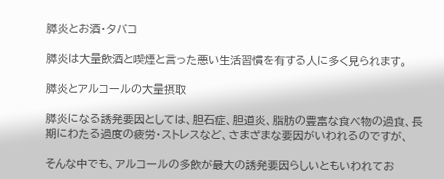膵炎とお酒・タバコ

膵炎は大量飲酒と喫煙と言った悪い生活習慣を有する人に多く見られます。

膵炎とアルコールの大量摂取

膵炎になる誘発要因としては、胆石症、胆道炎、脂肪の豊富な食べ物の過食、長期にわたる過度の疲労・ストレスなど、さまざまな要因がいわれるのですが、

そんな中でも、アルコールの多飲が最大の誘発要因らしいともいわれてお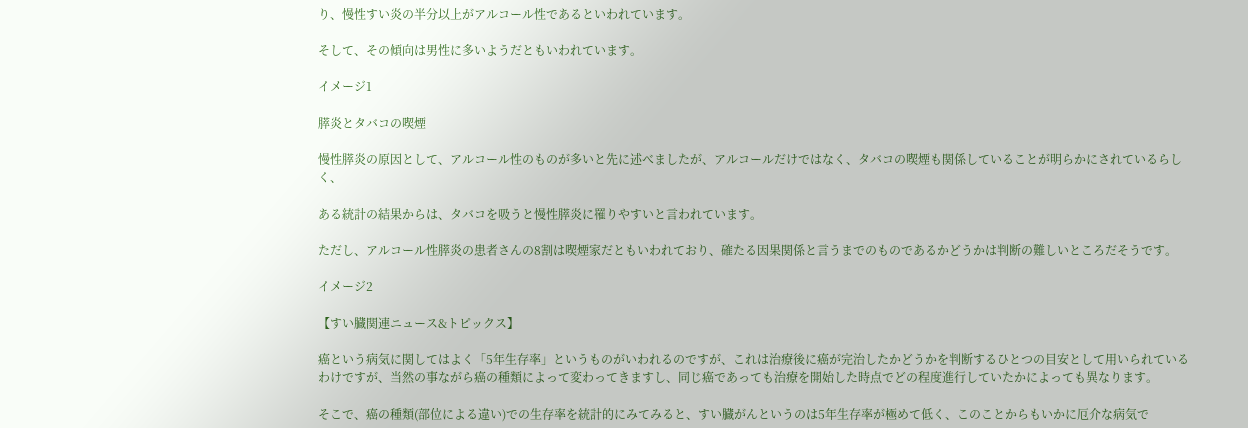り、慢性すい炎の半分以上がアルコール性であるといわれています。

そして、その傾向は男性に多いようだともいわれています。

イメージ1

膵炎とタバコの喫煙

慢性膵炎の原因として、アルコール性のものが多いと先に述べましたが、アルコールだけではなく、タバコの喫煙も関係していることが明らかにされているらしく、

ある統計の結果からは、タバコを吸うと慢性膵炎に罹りやすいと言われています。

ただし、アルコール性膵炎の患者さんの8割は喫煙家だともいわれており、確たる因果関係と言うまでのものであるかどうかは判断の難しいところだそうです。

イメージ2

【すい臓関連ニュース&トピックス】

癌という病気に関してはよく「5年生存率」というものがいわれるのですが、これは治療後に癌が完治したかどうかを判断するひとつの目安として用いられているわけですが、当然の事ながら癌の種類によって変わってきますし、同じ癌であっても治療を開始した時点でどの程度進行していたかによっても異なります。

そこで、癌の種類(部位による違い)での生存率を統計的にみてみると、すい臓がんというのは5年生存率が極めて低く、このことからもいかに厄介な病気で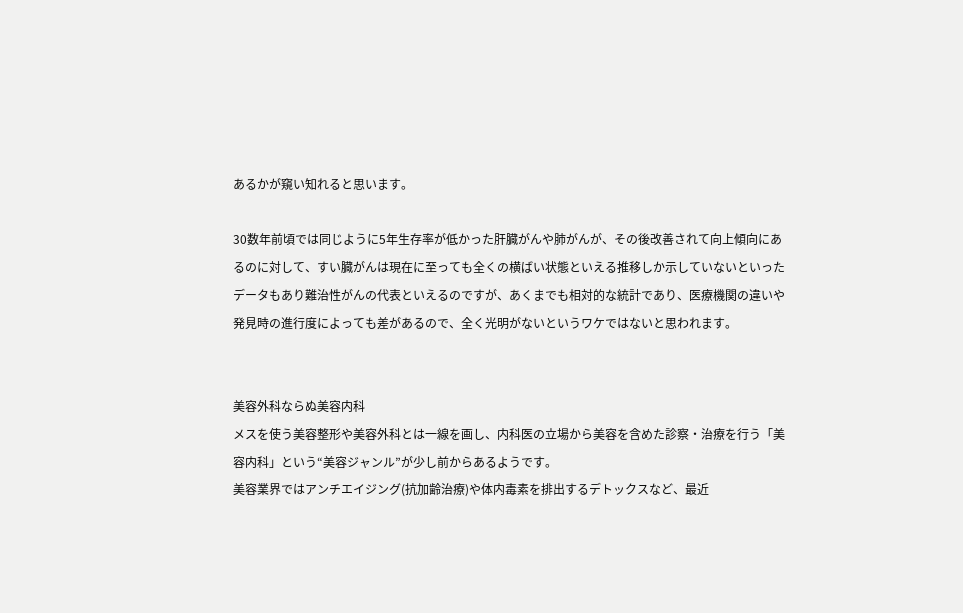あるかが窺い知れると思います。

30数年前頃では同じように5年生存率が低かった肝臓がんや肺がんが、その後改善されて向上傾向にあるのに対して、すい臓がんは現在に至っても全くの横ばい状態といえる推移しか示していないといったデータもあり難治性がんの代表といえるのですが、あくまでも相対的な統計であり、医療機関の違いや発見時の進行度によっても差があるので、全く光明がないというワケではないと思われます。


美容外科ならぬ美容内科
メスを使う美容整形や美容外科とは一線を画し、内科医の立場から美容を含めた診察・治療を行う「美容内科」という“美容ジャンル”が少し前からあるようです。
美容業界ではアンチエイジング(抗加齢治療)や体内毒素を排出するデトックスなど、最近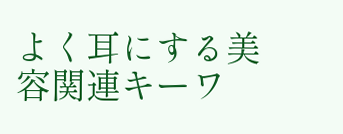よく耳にする美容関連キーワ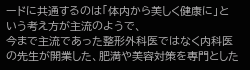ードに共通するのは「体内から美しく健康に」という考え方が主流のようで、
今まで主流であった整形外科医ではなく内科医の先生が開業した、肥満や美容対策を専門とした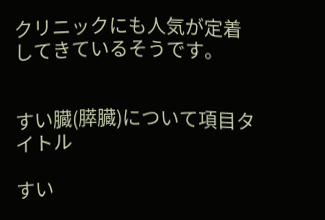クリニックにも人気が定着してきているそうです。


すい臓(膵臓)について項目タイトル

すい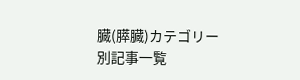臓(膵臓)カテゴリー別記事一覧